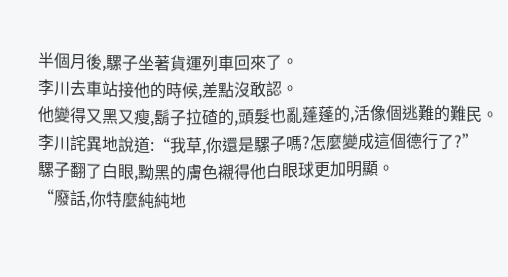半個月後,騾子坐著貨運列車回來了。
李川去車站接他的時候,差點沒敢認。
他變得又黑又瘦,鬍子拉碴的,頭髮也亂蓬蓬的,活像個逃難的難民。
李川詫異地說道:“我草,你還是騾子嗎?怎麼變成這個德行了?”
騾子翻了白眼,黝黑的膚色襯得他白眼球更加明顯。
“廢話,你特麼純純地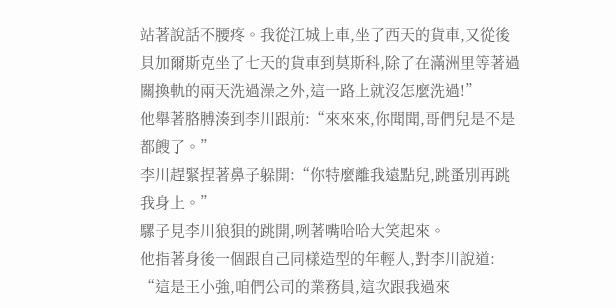站著說話不腰疼。我從江城上車,坐了西天的貨車,又從後貝加爾斯克坐了七天的貨車到莫斯科,除了在滿洲里等著過關換軌的兩天洗過澡之外,這一路上就沒怎麼洗過!”
他舉著胳膊湊到李川跟前:“來來來,你聞聞,哥們兒是不是都餿了。”
李川趕緊捏著鼻子躲開:“你特麼離我遠點兒,跳蚤別再跳我身上。”
騾子見李川狼狽的跳開,咧著嘴哈哈大笑起來。
他指著身後一個跟自己同樣造型的年輕人,對李川說道:
“這是王小強,咱們公司的業務員,這次跟我過來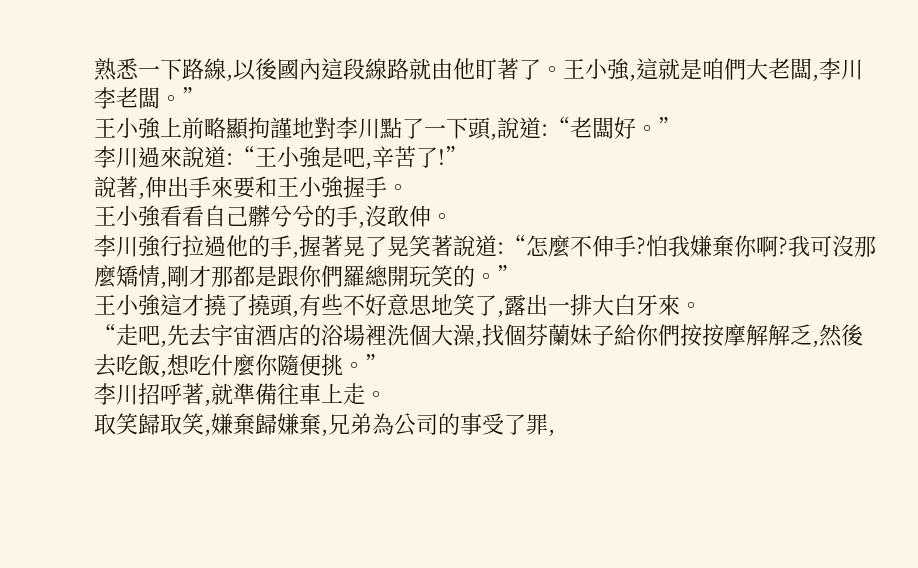熟悉一下路線,以後國內這段線路就由他盯著了。王小強,這就是咱們大老闆,李川李老闆。”
王小強上前略顯拘謹地對李川點了一下頭,說道:“老闆好。”
李川過來說道:“王小強是吧,辛苦了!”
說著,伸出手來要和王小強握手。
王小強看看自己髒兮兮的手,沒敢伸。
李川強行拉過他的手,握著晃了晃笑著說道:“怎麼不伸手?怕我嫌棄你啊?我可沒那麼矯情,剛才那都是跟你們羅總開玩笑的。”
王小強這才撓了撓頭,有些不好意思地笑了,露出一排大白牙來。
“走吧,先去宇宙酒店的浴場裡洗個大澡,找個芬蘭妹子給你們按按摩解解乏,然後去吃飯,想吃什麼你隨便挑。”
李川招呼著,就準備往車上走。
取笑歸取笑,嫌棄歸嫌棄,兄弟為公司的事受了罪,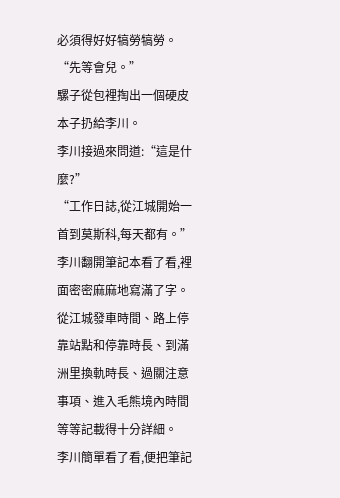必須得好好犒勞犒勞。
“先等會兒。”
騾子從包裡掏出一個硬皮本子扔給李川。
李川接過來問道:“這是什麼?”
“工作日誌,從江城開始一首到莫斯科,每天都有。”
李川翻開筆記本看了看,裡面密密麻麻地寫滿了字。
從江城發車時間、路上停靠站點和停靠時長、到滿洲里換軌時長、過關注意事項、進入毛熊境內時間等等記載得十分詳細。
李川簡單看了看,便把筆記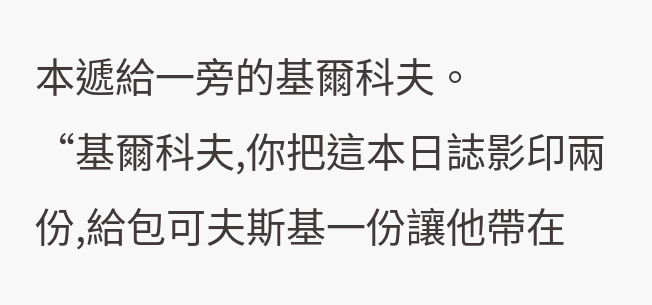本遞給一旁的基爾科夫。
“基爾科夫,你把這本日誌影印兩份,給包可夫斯基一份讓他帶在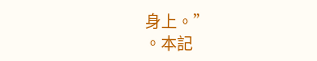身上。”
。本記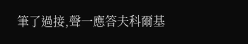筆了過接,聲一應答夫科爾基